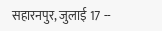सहारनपुर, जुलाई 17 --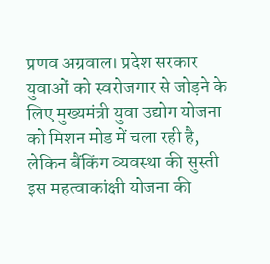प्रणव अग्रवाल। प्रदेश सरकार युवाओं को स्वरोजगार से जोड़ने के लिए मुख्यमंत्री युवा उद्योग योजना को मिशन मोड में चला रही है, लेकिन बैंकिंग व्यवस्था की सुस्ती इस महत्वाकांक्षी योजना की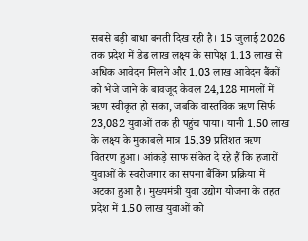सबसे बड़ी बाधा बनती दिख रही है। 15 जुलाई 2026 तक प्रदेश में डेढ लाख लक्ष्य के सापेक्ष 1.13 लाख से अधिक आवेदन मिलने और 1.03 लाख आवेदन बैंकों को भेजे जाने के बावजूद केवल 24,128 मामलों में ऋण स्वीकृत हो सका, जबकि वास्तविक ऋण सिर्फ 23,082 युवाओं तक ही पहुंच पाया। यानी 1.50 लाख के लक्ष्य के मुकाबले मात्र 15.39 प्रतिशत ऋण वितरण हुआ। आंकड़े साफ संकेत दे रहे हैं कि हजारों युवाओं के स्वरोजगार का सपना बैंकिंग प्रक्रिया में अटका हुआ है। मुख्यमंत्री युवा उद्योग योजना के तहत प्रदेश में 1.50 लाख युवाओं को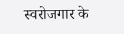स्वरोजगार के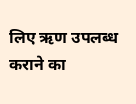लिए ऋण उपलब्ध कराने का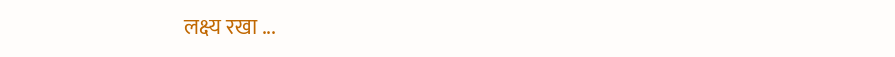लक्ष्य रखा ...